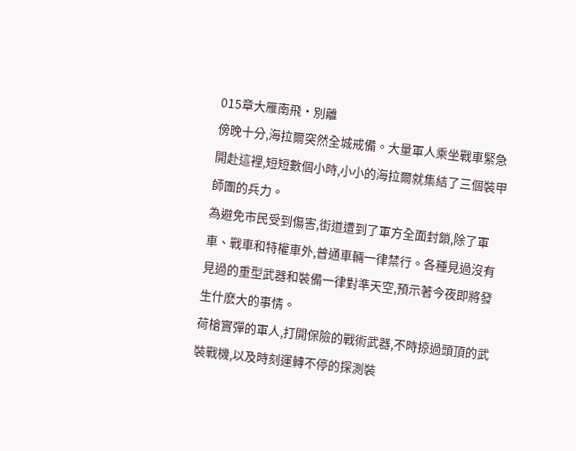015章大雁南飛・別離
傍晚十分,海拉爾突然全城戒備。大量軍人乘坐戰車緊急開赴這裡,短短數個小時,小小的海拉爾就集結了三個裝甲師團的兵力。
為避免市民受到傷害,街道遭到了軍方全面封鎖,除了軍車、戰車和特權車外,普通車輛一律禁行。各種見過沒有見過的重型武器和裝備一律對準天空,預示著今夜即將發生什麽大的事情。
荷槍實彈的軍人,打開保險的戰術武器,不時掠過頭頂的武裝戰機,以及時刻運轉不停的探測裝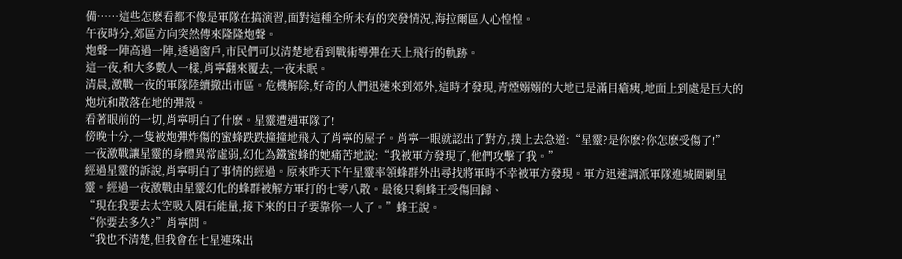備……這些怎麽看都不像是軍隊在搞演習,面對這種全所未有的突發情況,海拉爾區人心惶惶。
午夜時分,郊區方向突然傳來隆隆炮聲。
炮聲一陣高過一陣,透過窗戶,市民們可以清楚地看到戰術導彈在天上飛行的軌跡。
這一夜,和大多數人一樣,肖寧翻來覆去,一夜未眠。
清晨,激戰一夜的軍隊陸續撤出市區。危機解除,好奇的人們迅速來到郊外,這時才發現,青煙嫋嫋的大地已是滿目瘡痍,地面上到處是巨大的炮坑和散落在地的彈殼。
看著眼前的一切,肖寧明白了什麽。星靈遭遇軍隊了!
傍晚十分,一隻被炮彈炸傷的蜜蜂跌跌撞撞地飛入了肖寧的屋子。肖寧一眼就認出了對方,撲上去急道:“星靈?是你麽?你怎麽受傷了!”
一夜激戰讓星靈的身體異常虛弱,幻化為鐵蜜蜂的她痛苦地說:“我被軍方發現了,他們攻擊了我。”
經過星靈的訴說,肖寧明白了事情的經過。原來昨天下午星靈率領蜂群外出尋找將軍時不幸被軍方發現。軍方迅速調派軍隊進城圍剿星靈。經過一夜激戰由星靈幻化的蜂群被解方軍打的七零八散。最後只剩蜂王受傷回歸、
“現在我要去太空吸入隕石能量,接下來的日子要靠你一人了。”蜂王說。
“你要去多久?”肖寧問。
“我也不清楚,但我會在七星連珠出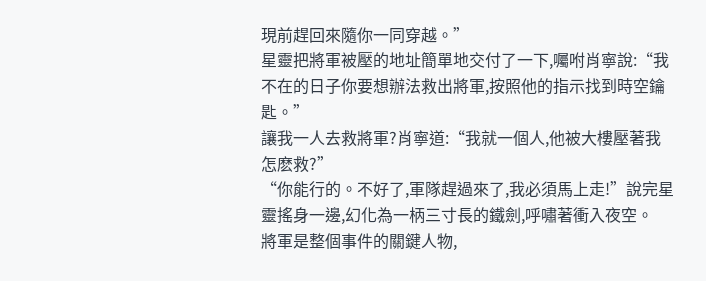現前趕回來隨你一同穿越。”
星靈把將軍被壓的地址簡單地交付了一下,囑咐肖寧說:“我不在的日子你要想辦法救出將軍,按照他的指示找到時空鑰匙。”
讓我一人去救將軍?肖寧道:“我就一個人,他被大樓壓著我怎麽救?”
“你能行的。不好了,軍隊趕過來了,我必須馬上走!”說完星靈搖身一邊,幻化為一柄三寸長的鐵劍,呼嘯著衝入夜空。
將軍是整個事件的關鍵人物,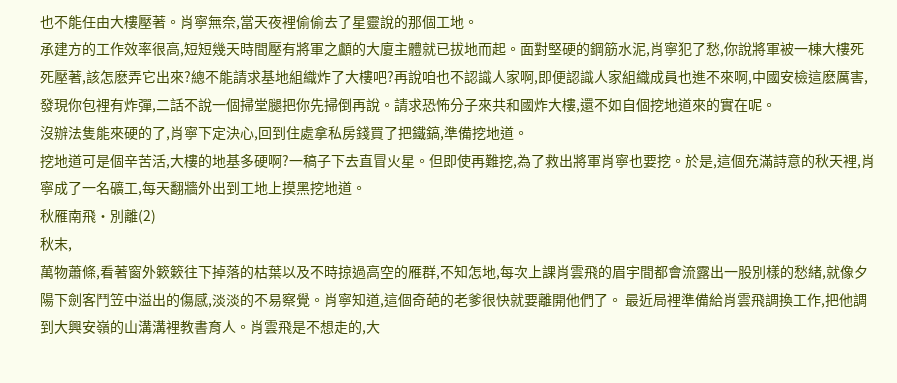也不能任由大樓壓著。肖寧無奈,當天夜裡偷偷去了星靈說的那個工地。
承建方的工作效率很高,短短幾天時間壓有將軍之顱的大廈主體就已拔地而起。面對堅硬的鋼筋水泥,肖寧犯了愁,你說將軍被一棟大樓死死壓著,該怎麽弄它出來?總不能請求基地組織炸了大樓吧?再說咱也不認識人家啊,即便認識人家組織成員也進不來啊,中國安檢這麽厲害,發現你包裡有炸彈,二話不說一個掃堂腿把你先掃倒再說。請求恐怖分子來共和國炸大樓,還不如自個挖地道來的實在呢。
沒辦法隻能來硬的了,肖寧下定決心,回到住處拿私房錢買了把鐵鎬,準備挖地道。
挖地道可是個辛苦活,大樓的地基多硬啊?一稿子下去直冒火星。但即使再難挖,為了救出將軍肖寧也要挖。於是,這個充滿詩意的秋天裡,肖寧成了一名礦工,每天翻牆外出到工地上摸黑挖地道。
秋雁南飛・別離(2)
秋末,
萬物蕭條,看著窗外簌簌往下掉落的枯葉以及不時掠過高空的雁群,不知怎地,每次上課肖雲飛的眉宇間都會流露出一股別樣的愁緒,就像夕陽下劍客鬥笠中溢出的傷感,淡淡的不易察覺。肖寧知道,這個奇葩的老爹很快就要離開他們了。 最近局裡準備給肖雲飛調換工作,把他調到大興安嶺的山溝溝裡教書育人。肖雲飛是不想走的,大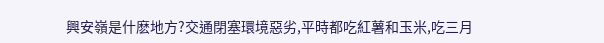興安嶺是什麽地方?交通閉塞環境惡劣,平時都吃紅薯和玉米,吃三月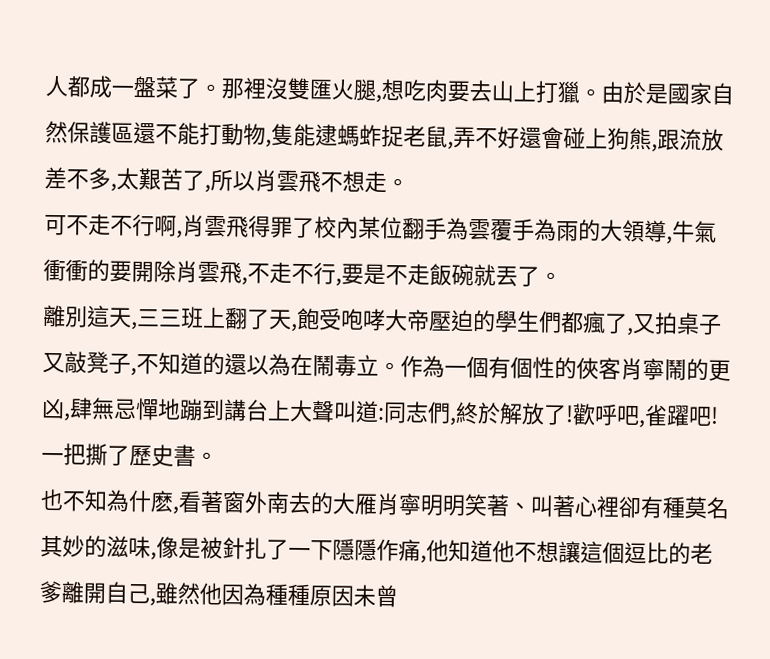人都成一盤菜了。那裡沒雙匯火腿,想吃肉要去山上打獵。由於是國家自然保護區還不能打動物,隻能逮螞蚱捉老鼠,弄不好還會碰上狗熊,跟流放差不多,太艱苦了,所以肖雲飛不想走。
可不走不行啊,肖雲飛得罪了校內某位翻手為雲覆手為雨的大領導,牛氣衝衝的要開除肖雲飛,不走不行,要是不走飯碗就丟了。
離別這天,三三班上翻了天,飽受咆哮大帝壓迫的學生們都瘋了,又拍桌子又敲凳子,不知道的還以為在鬧毒立。作為一個有個性的俠客肖寧鬧的更凶,肆無忌憚地蹦到講台上大聲叫道:同志們,終於解放了!歡呼吧,雀躍吧!一把撕了歷史書。
也不知為什麽,看著窗外南去的大雁肖寧明明笑著、叫著心裡卻有種莫名其妙的滋味,像是被針扎了一下隱隱作痛,他知道他不想讓這個逗比的老爹離開自己,雖然他因為種種原因未曾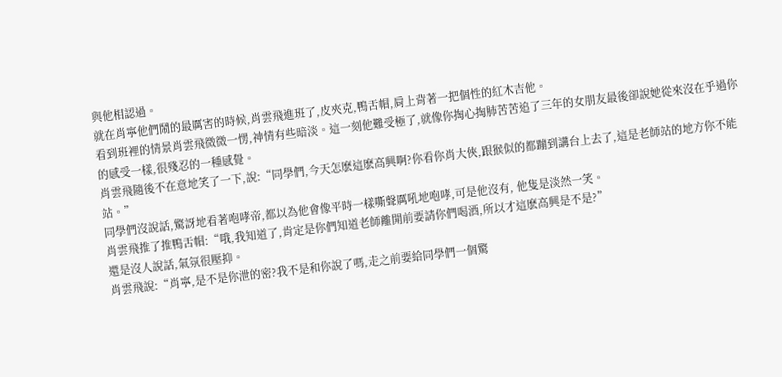與他相認過。
就在肖寧他們鬧的最厲害的時候,肖雲飛進班了,皮夾克,鴨舌帽,肩上背著一把個性的紅木吉他。
看到班裡的情景肖雲飛微微一愣,神情有些暗淡。這一刻他難受極了,就像你掏心掏肺苦苦追了三年的女朋友最後卻說她從來沒在乎過你的感受一樣,很殘忍的一種感覺。
肖雲飛隨後不在意地笑了一下,說:“同學們,今天怎麽這麽高興啊?你看你肖大俠,跟猴似的都蹦到講台上去了,這是老師站的地方你不能站。”
同學們沒說話,驚訝地看著咆哮帝,都以為他會像平時一樣嘶聲厲吼地咆哮,可是他沒有, 他隻是淡然一笑。
肖雲飛推了推鴨舌帽:“哦,我知道了,肯定是你們知道老師離開前要請你們喝酒,所以才這麽高興是不是?”
還是沒人說話,氣氛很壓抑。
肖雲飛說:“肖寧,是不是你泄的密?我不是和你說了嗎,走之前要給同學們一個驚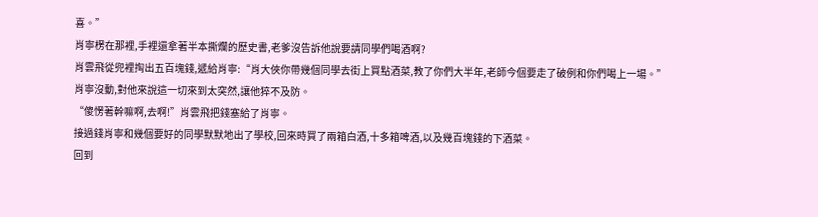喜。”
肖寧楞在那裡,手裡還拿著半本撕爛的歷史書,老爹沒告訴他說要請同學們喝酒啊?
肖雲飛從兜裡掏出五百塊錢,遞給肖寧:“肖大俠你帶幾個同學去街上買點酒菜,教了你們大半年,老師今個要走了破例和你們喝上一場。”
肖寧沒動,對他來說這一切來到太突然,讓他猝不及防。
“傻愣著幹嘛啊,去啊!”肖雲飛把錢塞給了肖寧。
接過錢肖寧和幾個要好的同學默默地出了學校,回來時買了兩箱白酒,十多箱啤酒,以及幾百塊錢的下酒菜。
回到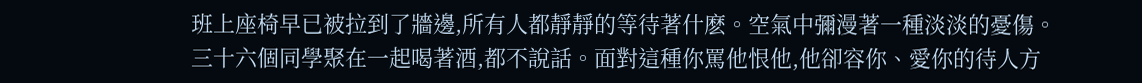班上座椅早已被拉到了牆邊,所有人都靜靜的等待著什麽。空氣中彌漫著一種淡淡的憂傷。
三十六個同學聚在一起喝著酒,都不說話。面對這種你罵他恨他,他卻容你、愛你的待人方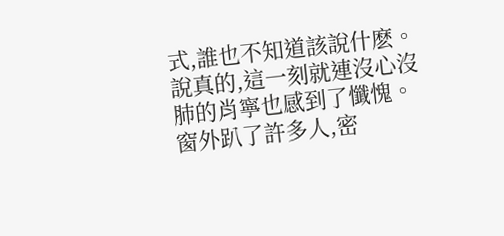式,誰也不知道該說什麽。說真的,這一刻就連沒心沒肺的肖寧也感到了懺愧。
窗外趴了許多人,密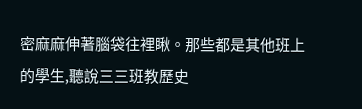密麻麻伸著腦袋往裡瞅。那些都是其他班上的學生,聽說三三班教歷史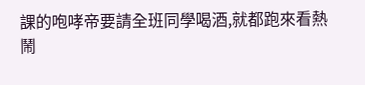課的咆哮帝要請全班同學喝酒,就都跑來看熱鬧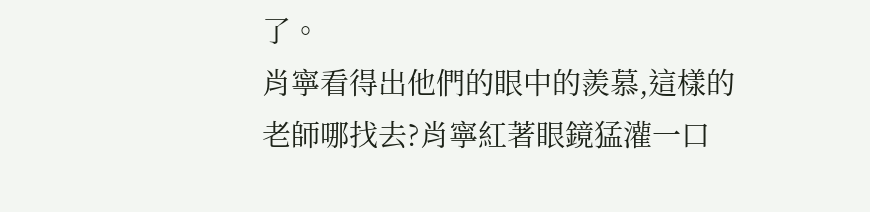了。
肖寧看得出他們的眼中的羨慕,這樣的老師哪找去?肖寧紅著眼鏡猛灌一口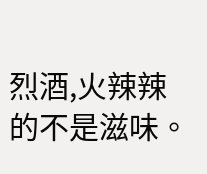烈酒,火辣辣的不是滋味。